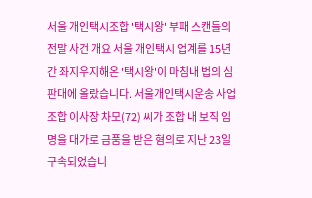서울 개인택시조합 '택시왕' 부패 스캔들의 전말 사건 개요 서울 개인택시 업계를 15년간 좌지우지해온 '택시왕'이 마침내 법의 심판대에 올랐습니다. 서울개인택시운송 사업조합 이사장 차모(72) 씨가 조합 내 보직 임명을 대가로 금품을 받은 혐의로 지난 23일 구속되었습니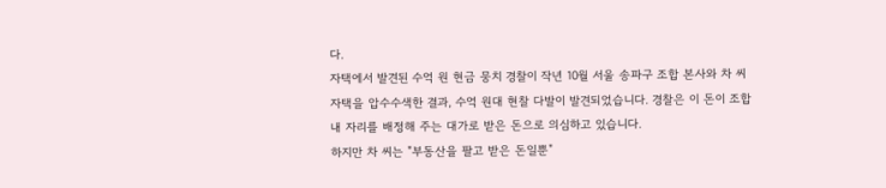다.
자택에서 발견된 수억 원 현금 뭉치 경찰이 작년 10월 서울 송파구 조합 본사와 차 씨 자택을 압수수색한 결과, 수억 원대 현찰 다발이 발견되었습니다. 경찰은 이 돈이 조합 내 자리를 배정해 주는 대가로 받은 돈으로 의심하고 있습니다.
하지만 차 씨는 "부동산을 팔고 받은 돈일뿐"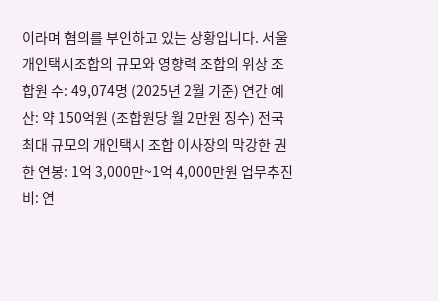이라며 혐의를 부인하고 있는 상황입니다. 서울개인택시조합의 규모와 영향력 조합의 위상 조합원 수: 49,074명 (2025년 2월 기준) 연간 예산: 약 150억원 (조합원당 월 2만원 징수) 전국 최대 규모의 개인택시 조합 이사장의 막강한 권한 연봉: 1억 3,000만~1억 4,000만원 업무추진비: 연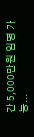간 5,000만원 임명 가능...